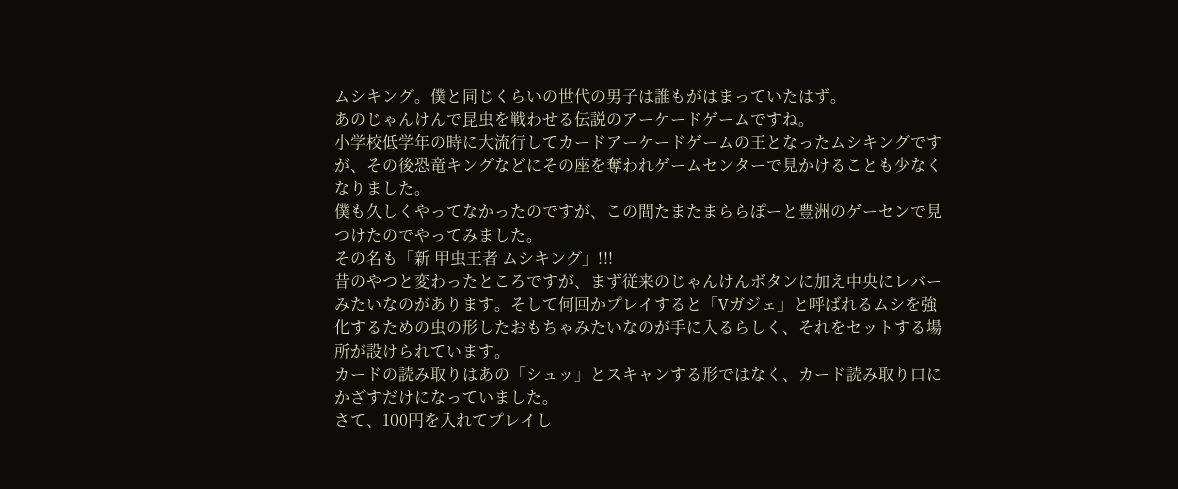ムシキング。僕と同じくらいの世代の男子は誰もがはまっていたはず。
あのじゃんけんで昆虫を戦わせる伝説のアーケードゲームですね。
小学校低学年の時に大流行してカードアーケードゲームの王となったムシキングですが、その後恐竜キングなどにその座を奪われゲームセンターで見かけることも少なくなりました。
僕も久しくやってなかったのですが、この間たまたまららぽーと豊洲のゲーセンで見つけたのでやってみました。
その名も「新 甲虫王者 ムシキング」!!!
昔のやつと変わったところですが、まず従来のじゃんけんボタンに加え中央にレバーみたいなのがあります。そして何回かプレイすると「Vガジェ」と呼ばれるムシを強化するための虫の形したおもちゃみたいなのが手に入るらしく、それをセットする場所が設けられています。
カードの読み取りはあの「シュッ」とスキャンする形ではなく、カード読み取り口にかざすだけになっていました。
さて、100円を入れてプレイし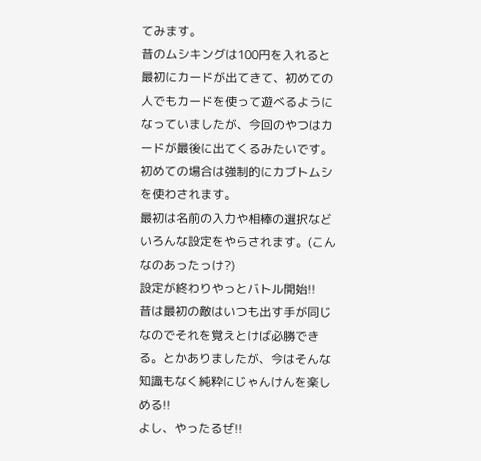てみます。
昔のムシキングは100円を入れると最初にカードが出てきて、初めての人でもカードを使って遊べるようになっていましたが、今回のやつはカードが最後に出てくるみたいです。初めての場合は強制的にカブトムシを使わされます。
最初は名前の入力や相棒の選択などいろんな設定をやらされます。(こんなのあったっけ?)
設定が終わりやっとバトル開始!!
昔は最初の敵はいつも出す手が同じなのでそれを覚えとけば必勝できる。とかありましたが、今はそんな知識もなく純粋にじゃんけんを楽しめる!!
よし、やったるぜ!!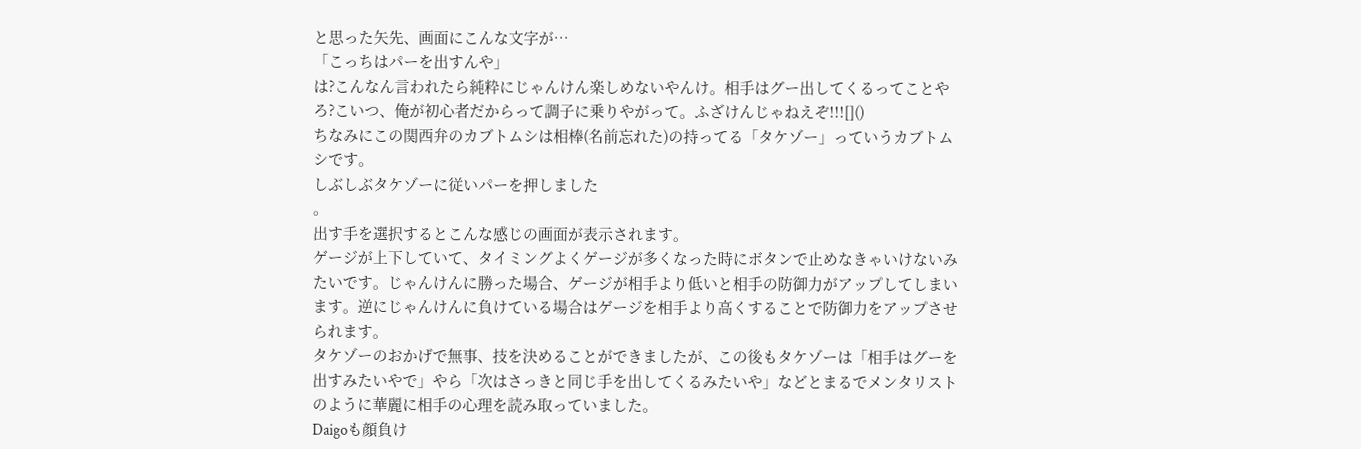と思った矢先、画面にこんな文字が…
「こっちはパーを出すんや」
は?こんなん言われたら純粋にじゃんけん楽しめないやんけ。相手はグー出してくるってことやろ?こいつ、俺が初心者だからって調子に乗りやがって。ふざけんじゃねえぞ!!![]()
ちなみにこの関西弁のカブトムシは相棒(名前忘れた)の持ってる「タケゾー」っていうカブトムシです。
しぶしぶタケゾーに従いパーを押しました
。
出す手を選択するとこんな感じの画面が表示されます。
ゲージが上下していて、タイミングよくゲージが多くなった時にボタンで止めなきゃいけないみたいです。じゃんけんに勝った場合、ゲージが相手より低いと相手の防御力がアップしてしまいます。逆にじゃんけんに負けている場合はゲージを相手より高くすることで防御力をアップさせられます。
タケゾーのおかげで無事、技を決めることができましたが、この後もタケゾーは「相手はグーを出すみたいやで」やら「次はさっきと同じ手を出してくるみたいや」などとまるでメンタリストのように華麗に相手の心理を読み取っていました。
Daigoも顔負け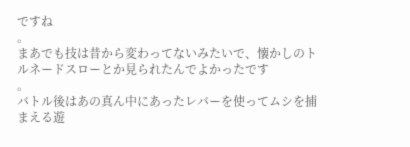ですね
。
まあでも技は昔から変わってないみたいで、懐かしのトルネードスローとか見られたんでよかったです
。
バトル後はあの真ん中にあったレバーを使ってムシを捕まえる遊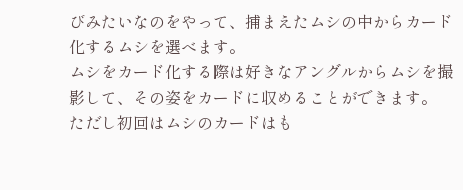びみたいなのをやって、捕まえたムシの中からカード化するムシを選べます。
ムシをカード化する際は好きなアングルからムシを撮影して、その姿をカードに収めることができます。
ただし初回はムシのカードはも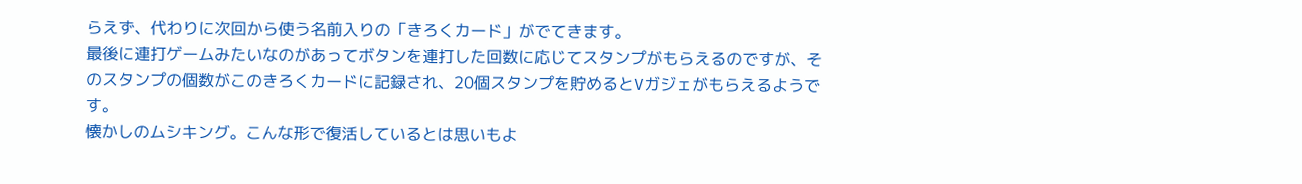らえず、代わりに次回から使う名前入りの「きろくカード」がでてきます。
最後に連打ゲームみたいなのがあってボタンを連打した回数に応じてスタンプがもらえるのですが、そのスタンプの個数がこのきろくカードに記録され、20個スタンプを貯めるとVガジェがもらえるようです。
懐かしのムシキング。こんな形で復活しているとは思いもよ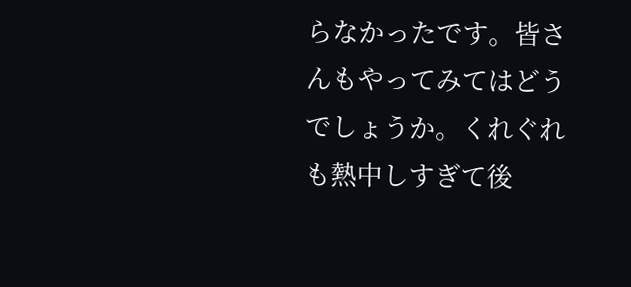らなかったです。皆さんもやってみてはどうでしょうか。くれぐれも熱中しすぎて後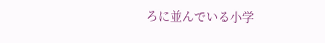ろに並んでいる小学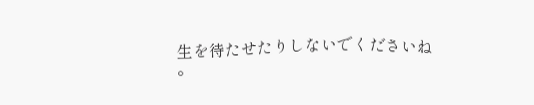生を待たせたりしないでくださいね
。